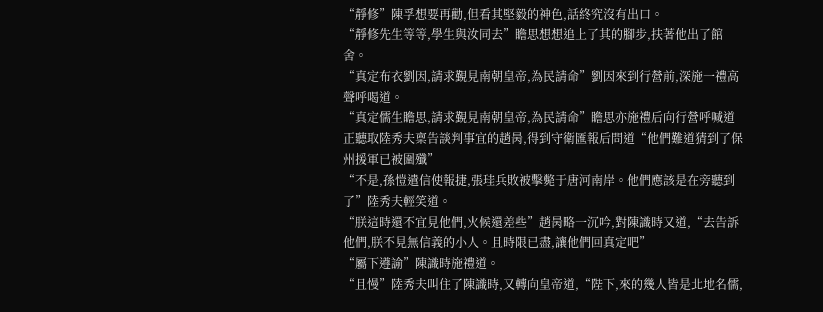“靜修”陳孚想要再勸,但看其堅毅的神色,話終究沒有出口。
“靜修先生等等,學生與汝同去”瞻思想想追上了其的腳步,扶著他出了館舍。
“真定布衣劉因,請求覲見南朝皇帝,為民請命”劉因來到行營前,深施一禮高聲呼喝道。
“真定儒生瞻思,請求覲見南朝皇帝,為民請命”瞻思亦施禮后向行營呼喊道
正聽取陸秀夫稟告談判事宜的趙昺,得到守衛匯報后問道“他們難道猜到了保州援軍已被圍殲”
“不是,孫愷遣信使報捷,張珪兵敗被擊斃于唐河南岸。他們應該是在旁聽到了”陸秀夫輕笑道。
“朕這時還不宜見他們,火候還差些”趙昺略一沉吟,對陳識時又道,“去告訴他們,朕不見無信義的小人。且時限已盡,讓他們回真定吧”
“屬下遵諭”陳識時施禮道。
“且慢”陸秀夫叫住了陳識時,又轉向皇帝道,“陛下,來的幾人皆是北地名儒,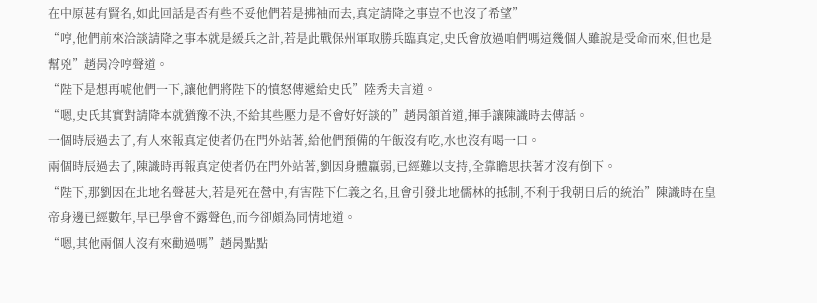在中原甚有賢名,如此回話是否有些不妥他們若是拂袖而去,真定請降之事豈不也沒了希望”
“哼,他們前來洽談請降之事本就是緩兵之計,若是此戰保州軍取勝兵臨真定,史氏會放過咱們嗎這幾個人雖說是受命而來,但也是幫兇”趙昺冷哼聲道。
“陛下是想再唬他們一下,讓他們將陛下的憤怒傳遞給史氏”陸秀夫言道。
“嗯,史氏其實對請降本就猶豫不決,不給其些壓力是不會好好談的”趙昺頷首道,揮手讓陳識時去傳話。
一個時辰過去了,有人來報真定使者仍在門外站著,給他們預備的午飯沒有吃,水也沒有喝一口。
兩個時辰過去了,陳識時再報真定使者仍在門外站著,劉因身體羸弱,已經難以支持,全靠瞻思扶著才沒有倒下。
“陛下,那劉因在北地名聲甚大,若是死在營中,有害陛下仁義之名,且會引發北地儒林的抵制,不利于我朝日后的統治”陳識時在皇帝身邊已經數年,早已學會不露聲色,而今卻頗為同情地道。
“嗯,其他兩個人沒有來勸過嗎”趙昺點點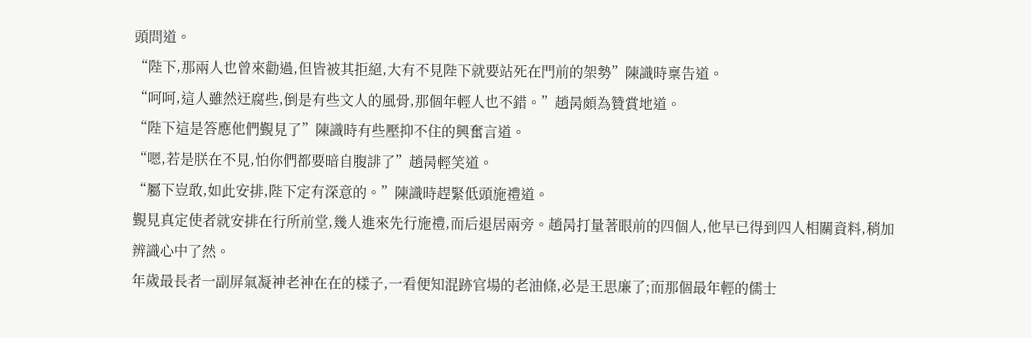頭問道。
“陛下,那兩人也曾來勸過,但皆被其拒絕,大有不見陛下就要站死在門前的架勢”陳識時稟告道。
“呵呵,這人雖然迂腐些,倒是有些文人的風骨,那個年輕人也不錯。”趙昺頗為贊賞地道。
“陛下這是答應他們覲見了”陳識時有些壓抑不住的興奮言道。
“嗯,若是朕在不見,怕你們都要暗自腹誹了”趙昺輕笑道。
“屬下豈敢,如此安排,陛下定有深意的。”陳識時趕緊低頭施禮道。
覲見真定使者就安排在行所前堂,幾人進來先行施禮,而后退居兩旁。趙昺打量著眼前的四個人,他早已得到四人相關資料,稍加辨識心中了然。
年歲最長者一副屏氣凝神老神在在的樣子,一看便知混跡官場的老油條,必是王思廉了;而那個最年輕的儒士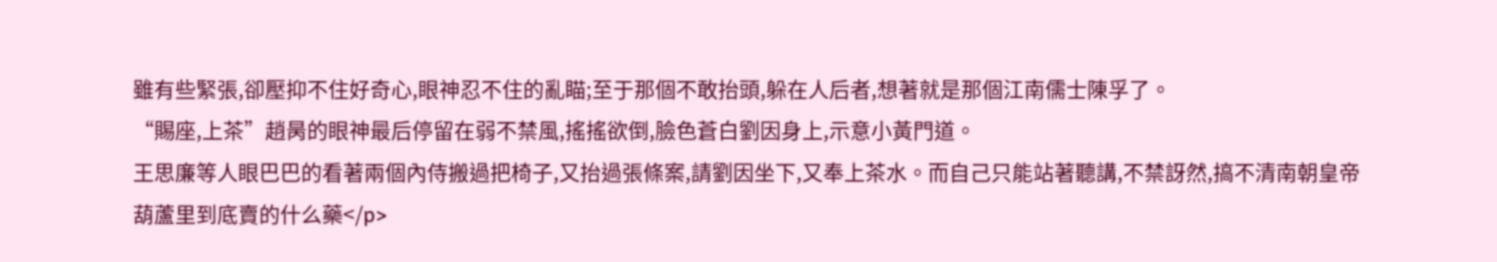雖有些緊張,卻壓抑不住好奇心,眼神忍不住的亂瞄;至于那個不敢抬頭,躲在人后者,想著就是那個江南儒士陳孚了。
“賜座,上茶”趙昺的眼神最后停留在弱不禁風,搖搖欲倒,臉色蒼白劉因身上,示意小黃門道。
王思廉等人眼巴巴的看著兩個內侍搬過把椅子,又抬過張條案,請劉因坐下,又奉上茶水。而自己只能站著聽講,不禁訝然,搞不清南朝皇帝葫蘆里到底賣的什么藥</p>